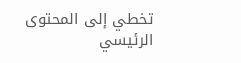تخطي إلى المحتوى الرئيسي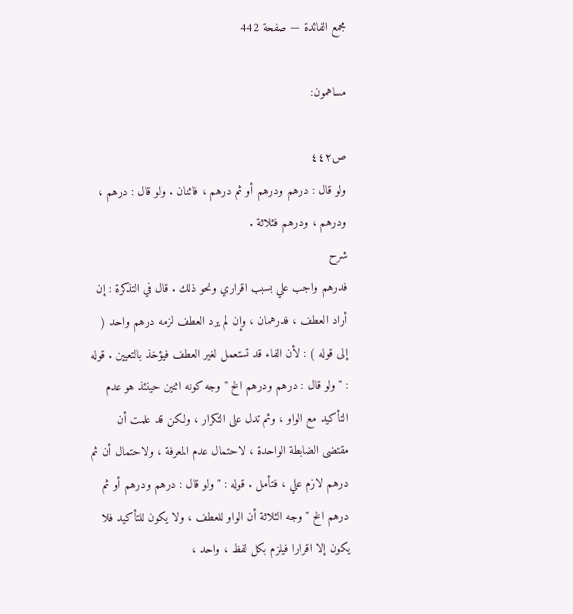مجمع الفائدة — صفحة 442

مساهمون:

ص٤٤٢
ولو قال : درهم ودرهم أو ثم درهم ، فاثنان . ولو قال : درهم ، ودرهم ، ودرهم فثلاثة .
شرح
فدرهم واجب علي بسبب اقراري ونحو ذلك . قال في التذكرة : إن أراد العطف ، فدرهمان ، وإن لم يرد العطف لزمه درهم واحد ( إلى قوله ) : لأن الفاء قد تستعمل لغير العطف فيؤخذ بالتعيين . قوله : " ولو قال : درهم ودرهم الخ " وجه كونه اثنين حينئذ هو عدم التأكيد مع الواو ، وثم تدل على التكرار ، ولكن قد علمت أن مقتضى الضابطة الواحدة ، لاحتمال عدم المعرفة ، ولاحتمال أن ثم درهم لازم علي ، فتأمل . قوله : " ولو قال : درهم ودرهم أو ثم درهم الخ " وجه الثلاثة أن الواو للعطف ، ولا يكون للتأكيد فلا يكون إلا اقرارا فيلزم بكل لفظ ، واحد ،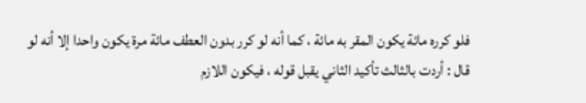فلو كرره مائة يكون المقر به مائة ، كما أنه لو كرر بدون العطف مائة مرة يكون واحدا إلا أنه لو قال : أردت بالثالث تأكيد الثاني يقبل قوله ، فيكون اللازم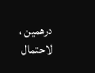درهمين ، لاحتمال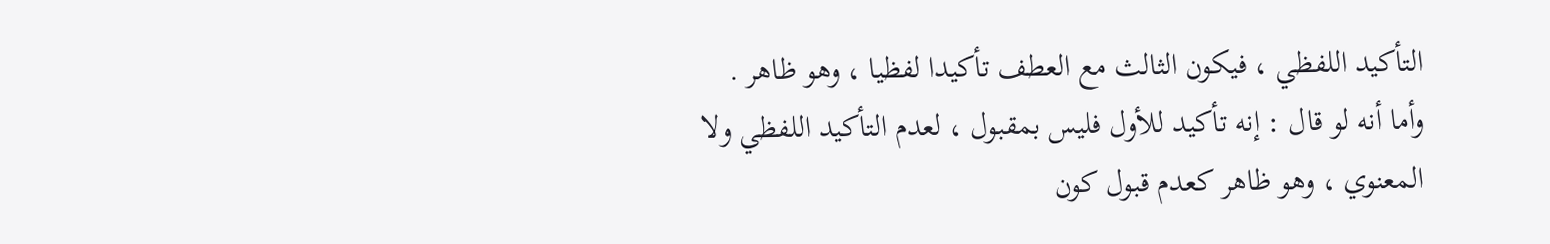التأكيد اللفظي ، فيكون الثالث مع العطف تأكيدا لفظيا ، وهو ظاهر . وأما أنه لو قال : إنه تأكيد للأول فليس بمقبول ، لعدم التأكيد اللفظي ولا المعنوي ، وهو ظاهر كعدم قبول كون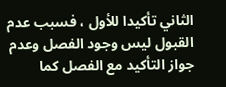الثاني تأكيدا للأول ، فسبب عدم القبول ليس وجود الفصل وعدم جواز التأكيد مع الفصل كما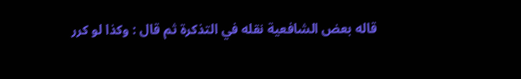قاله بعض الشافعية نقله في التذكرة ثم قال : وكذا لو كرر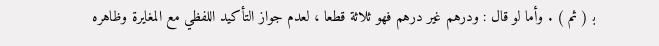ب‍ ( ثم ) . وأما لو قال : ودرهم غير درهم فهو ثلاثة قطعا ، لعدم جواز التأكيد اللفظي مع المغايرة وظاهره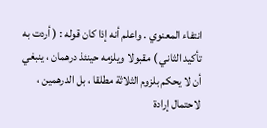انتفاء المعنوي . واعلم أنه إذا كان قوله : ( أردت به تأكيد الثاني ) مقبولا ويلزمه حينئذ درهمان ، ينبغي أن لا يحكم بلزوم الثلاثة مطلقا ، بل الدرهمين ، لاحتمال إرادة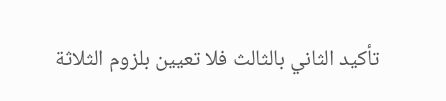تأكيد الثاني بالثالث فلا تعيين بلزوم الثلاثة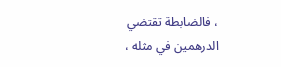، فالضابطة تقتضي الدرهمين في مثله ،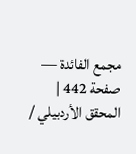مجمع الفائدة — صفحة 442 | المحقق الأردبيلي /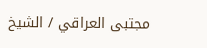مجتبى العراقي / الشيخ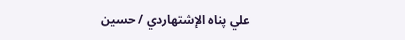علي پناه الإشتهاردي / حسين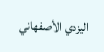اليزدي الأصفهاني